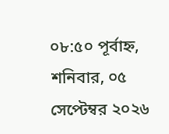০৮:৫০ পূর্বাহ্ন, শনিবার, ০৫ সেপ্টেম্বর ২০২৬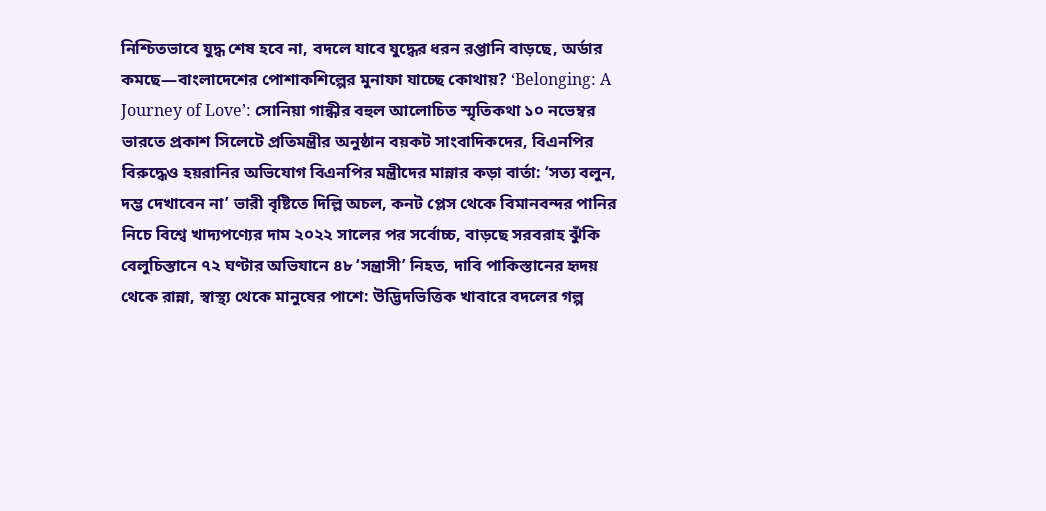নিশ্চিতভাবে যুদ্ধ শেষ হবে না, বদলে যাবে যুদ্ধের ধরন রপ্তানি বাড়ছে, অর্ডার কমছে—বাংলাদেশের পোশাকশিল্পের মুনাফা যাচ্ছে কোথায়? ‘Belonging: A Journey of Love’: সোনিয়া গান্ধীর বহুল আলোচিত স্মৃতিকথা ১০ নভেম্বর ভারতে প্রকাশ সিলেটে প্রতিমন্ত্রীর অনুষ্ঠান বয়কট সাংবাদিকদের, বিএনপির বিরুদ্ধেও হয়রানির অভিযোগ বিএনপির মন্ত্রীদের মান্নার কড়া বার্তা: ‘সত্য বলুন, দম্ভ দেখাবেন না’ ভারী বৃষ্টিতে দিল্লি অচল, কনট প্লেস থেকে বিমানবন্দর পানির নিচে বিশ্বে খাদ্যপণ্যের দাম ২০২২ সালের পর সর্বোচ্চ, বাড়ছে সরবরাহ ঝুঁকি বেলুচিস্তানে ৭২ ঘণ্টার অভিযানে ৪৮ ‘সন্ত্রাসী’ নিহত, দাবি পাকিস্তানের হৃদয় থেকে রান্না, স্বাস্থ্য থেকে মানুষের পাশে: উদ্ভিদভিত্তিক খাবারে বদলের গল্প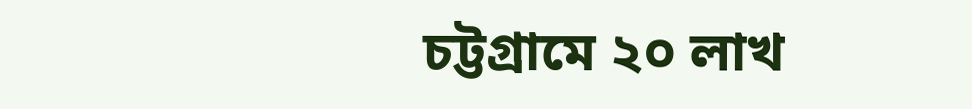চট্টগ্রামে ২০ লাখ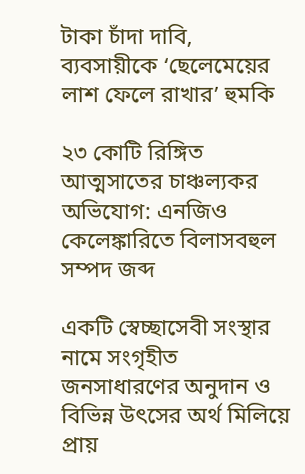টাকা চাঁদা দাবি, ব্যবসায়ীকে ‘ছেলেমেয়ের লাশ ফেলে রাখার’ হুমকি

২৩ কোটি রিঙ্গিত আত্মসাতের চাঞ্চল্যকর অভিযোগ: এনজিও কেলেঙ্কারিতে বিলাসবহুল সম্পদ জব্দ

একটি স্বেচ্ছাসেবী সংস্থার নামে সংগৃহীত জনসাধারণের অনুদান ও বিভিন্ন উৎসের অর্থ মিলিয়ে প্রায়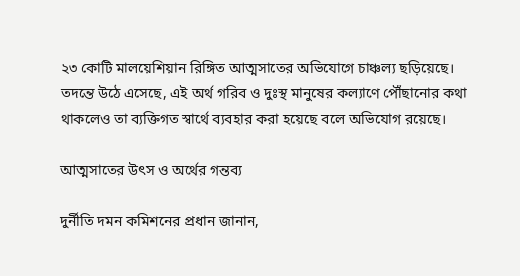২৩ কোটি মালয়েশিয়ান রিঙ্গিত আত্মসাতের অভিযোগে চাঞ্চল্য ছড়িয়েছে। তদন্তে উঠে এসেছে, এই অর্থ গরিব ও দুঃস্থ মানুষের কল্যাণে পৌঁছানোর কথা থাকলেও তা ব্যক্তিগত স্বার্থে ব্যবহার করা হয়েছে বলে অভিযোগ রয়েছে।

আত্মসাতের উৎস ও অর্থের গন্তব্য

দুর্নীতি দমন কমিশনের প্রধান জানান,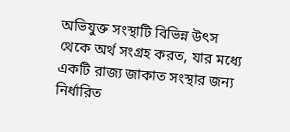অভিযুক্ত সংস্থাটি বিভিন্ন উৎস থেকে অর্থ সংগ্রহ করত, যার মধ্যে একটি রাজ্য জাকাত সংস্থার জন্য নির্ধারিত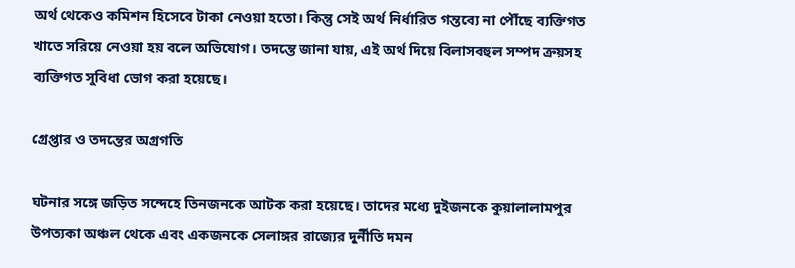অর্থ থেকেও কমিশন হিসেবে টাকা নেওয়া হতো। কিন্তু সেই অর্থ নির্ধারিত গন্তব্যে না পৌঁছে ব্যক্তিগত খাতে সরিয়ে নেওয়া হয় বলে অভিযোগ। তদন্তে জানা যায়, এই অর্থ দিয়ে বিলাসবহুল সম্পদ ক্রয়সহ ব্যক্তিগত সুবিধা ভোগ করা হয়েছে।

গ্রেপ্তার ও তদন্তের অগ্রগতি

ঘটনার সঙ্গে জড়িত সন্দেহে তিনজনকে আটক করা হয়েছে। তাদের মধ্যে দুইজনকে কুয়ালালামপুর উপত্যকা অঞ্চল থেকে এবং একজনকে সেলাঙ্গর রাজ্যের দুর্নীতি দমন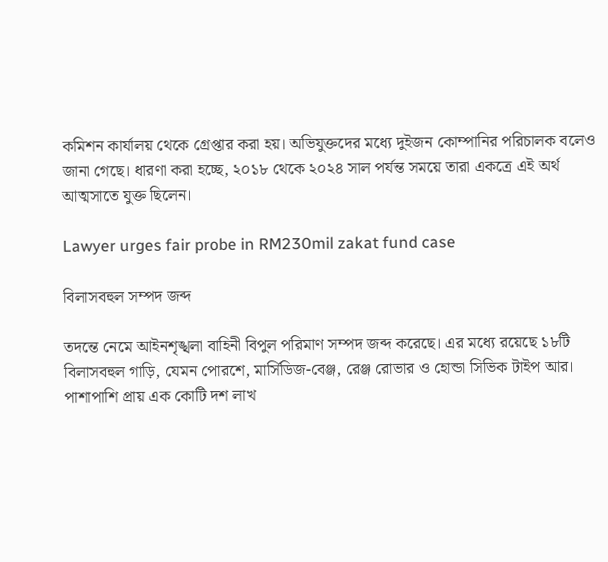কমিশন কার্যালয় থেকে গ্রেপ্তার করা হয়। অভিযুক্তদের মধ্যে দুইজন কোম্পানির পরিচালক বলেও জানা গেছে। ধারণা করা হচ্ছে, ২০১৮ থেকে ২০২৪ সাল পর্যন্ত সময়ে তারা একত্রে এই অর্থ আত্মসাতে যুক্ত ছিলেন।

Lawyer urges fair probe in RM230mil zakat fund case

বিলাসবহুল সম্পদ জব্দ

তদন্তে নেমে আইনশৃঙ্খলা বাহিনী বিপুল পরিমাণ সম্পদ জব্দ করেছে। এর মধ্যে রয়েছে ১৮টি বিলাসবহুল গাড়ি, যেমন পোরশে, মার্সিডিজ-বেঞ্জ, রেঞ্জ রোভার ও হোন্ডা সিভিক টাইপ আর। পাশাপাশি প্রায় এক কোটি দশ লাখ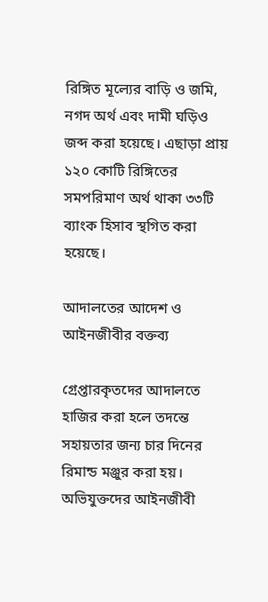রিঙ্গিত মূল্যের বাড়ি ও জমি, নগদ অর্থ এবং দামী ঘড়িও জব্দ করা হয়েছে। এছাড়া প্রায় ১২০ কোটি রিঙ্গিতের সমপরিমাণ অর্থ থাকা ৩৩টি ব্যাংক হিসাব স্থগিত করা হয়েছে।

আদালতের আদেশ ও আইনজীবীর বক্তব্য

গ্রেপ্তারকৃতদের আদালতে হাজির করা হলে তদন্তে সহায়তার জন্য চার দিনের রিমান্ড মঞ্জুর করা হয়। অভিযুক্তদের আইনজীবী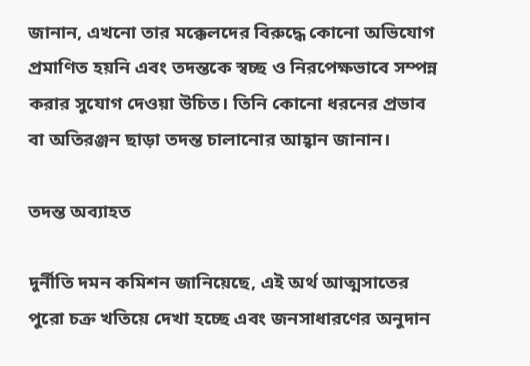জানান, এখনো তার মক্কেলদের বিরুদ্ধে কোনো অভিযোগ প্রমাণিত হয়নি এবং তদন্তকে স্বচ্ছ ও নিরপেক্ষভাবে সম্পন্ন করার সুযোগ দেওয়া উচিত। তিনি কোনো ধরনের প্রভাব বা অতিরঞ্জন ছাড়া তদন্ত চালানোর আহ্বান জানান।

তদন্ত অব্যাহত

দুর্নীতি দমন কমিশন জানিয়েছে, এই অর্থ আত্মসাতের পুরো চক্র খতিয়ে দেখা হচ্ছে এবং জনসাধারণের অনুদান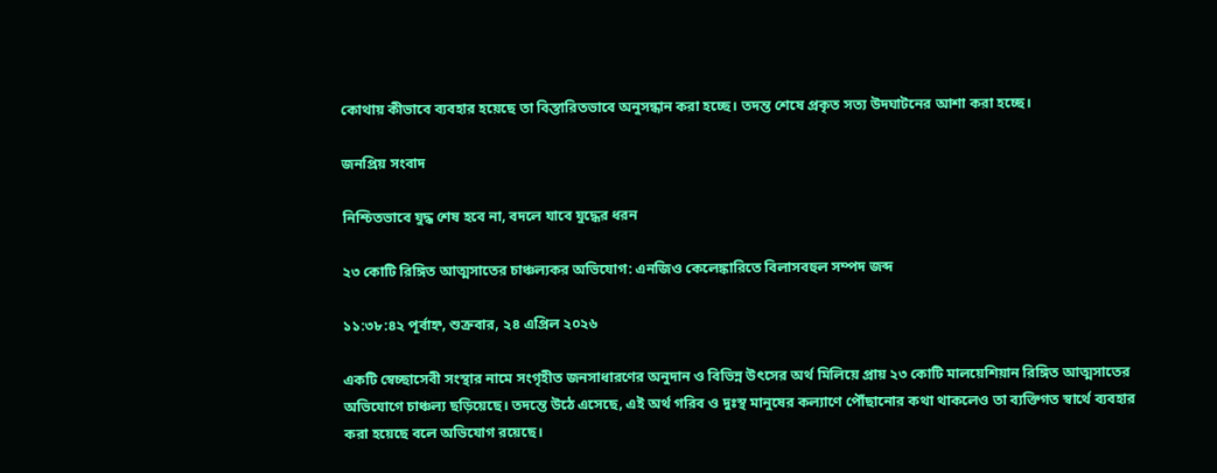কোথায় কীভাবে ব্যবহার হয়েছে তা বিস্তারিতভাবে অনুসন্ধান করা হচ্ছে। তদন্ত শেষে প্রকৃত সত্য উদঘাটনের আশা করা হচ্ছে।

জনপ্রিয় সংবাদ

নিশ্চিতভাবে যুদ্ধ শেষ হবে না, বদলে যাবে যুদ্ধের ধরন

২৩ কোটি রিঙ্গিত আত্মসাতের চাঞ্চল্যকর অভিযোগ: এনজিও কেলেঙ্কারিতে বিলাসবহুল সম্পদ জব্দ

১১:৩৮:৪২ পূর্বাহ্ন, শুক্রবার, ২৪ এপ্রিল ২০২৬

একটি স্বেচ্ছাসেবী সংস্থার নামে সংগৃহীত জনসাধারণের অনুদান ও বিভিন্ন উৎসের অর্থ মিলিয়ে প্রায় ২৩ কোটি মালয়েশিয়ান রিঙ্গিত আত্মসাতের অভিযোগে চাঞ্চল্য ছড়িয়েছে। তদন্তে উঠে এসেছে, এই অর্থ গরিব ও দুঃস্থ মানুষের কল্যাণে পৌঁছানোর কথা থাকলেও তা ব্যক্তিগত স্বার্থে ব্যবহার করা হয়েছে বলে অভিযোগ রয়েছে।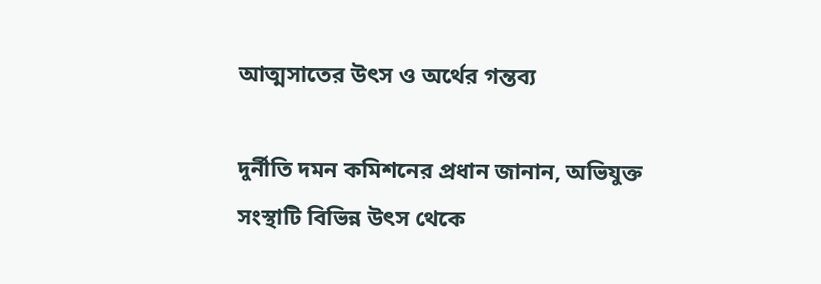আত্মসাতের উৎস ও অর্থের গন্তব্য

দুর্নীতি দমন কমিশনের প্রধান জানান, অভিযুক্ত সংস্থাটি বিভিন্ন উৎস থেকে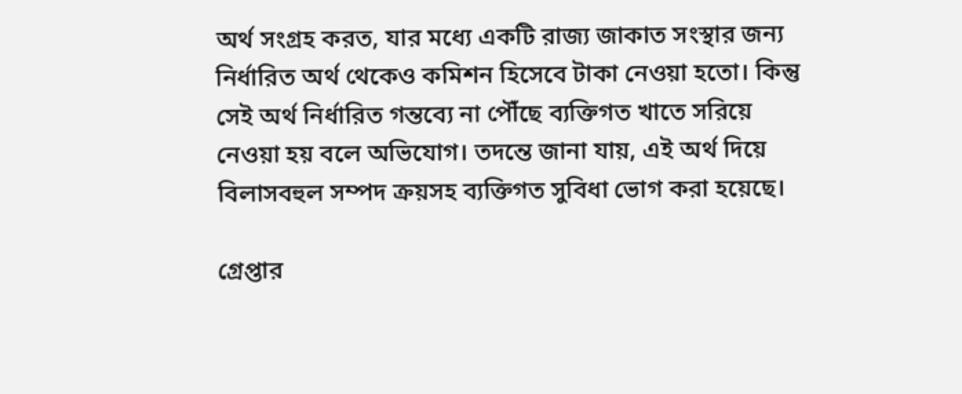অর্থ সংগ্রহ করত, যার মধ্যে একটি রাজ্য জাকাত সংস্থার জন্য নির্ধারিত অর্থ থেকেও কমিশন হিসেবে টাকা নেওয়া হতো। কিন্তু সেই অর্থ নির্ধারিত গন্তব্যে না পৌঁছে ব্যক্তিগত খাতে সরিয়ে নেওয়া হয় বলে অভিযোগ। তদন্তে জানা যায়, এই অর্থ দিয়ে বিলাসবহুল সম্পদ ক্রয়সহ ব্যক্তিগত সুবিধা ভোগ করা হয়েছে।

গ্রেপ্তার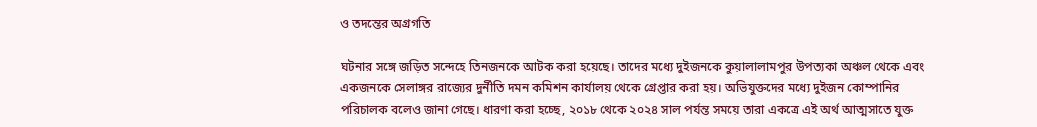ও তদন্তের অগ্রগতি

ঘটনার সঙ্গে জড়িত সন্দেহে তিনজনকে আটক করা হয়েছে। তাদের মধ্যে দুইজনকে কুয়ালালামপুর উপত্যকা অঞ্চল থেকে এবং একজনকে সেলাঙ্গর রাজ্যের দুর্নীতি দমন কমিশন কার্যালয় থেকে গ্রেপ্তার করা হয়। অভিযুক্তদের মধ্যে দুইজন কোম্পানির পরিচালক বলেও জানা গেছে। ধারণা করা হচ্ছে, ২০১৮ থেকে ২০২৪ সাল পর্যন্ত সময়ে তারা একত্রে এই অর্থ আত্মসাতে যুক্ত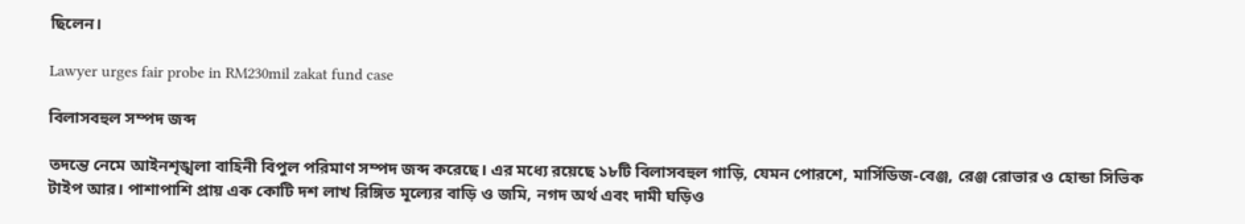ছিলেন।

Lawyer urges fair probe in RM230mil zakat fund case

বিলাসবহুল সম্পদ জব্দ

তদন্তে নেমে আইনশৃঙ্খলা বাহিনী বিপুল পরিমাণ সম্পদ জব্দ করেছে। এর মধ্যে রয়েছে ১৮টি বিলাসবহুল গাড়ি, যেমন পোরশে, মার্সিডিজ-বেঞ্জ, রেঞ্জ রোভার ও হোন্ডা সিভিক টাইপ আর। পাশাপাশি প্রায় এক কোটি দশ লাখ রিঙ্গিত মূল্যের বাড়ি ও জমি, নগদ অর্থ এবং দামী ঘড়িও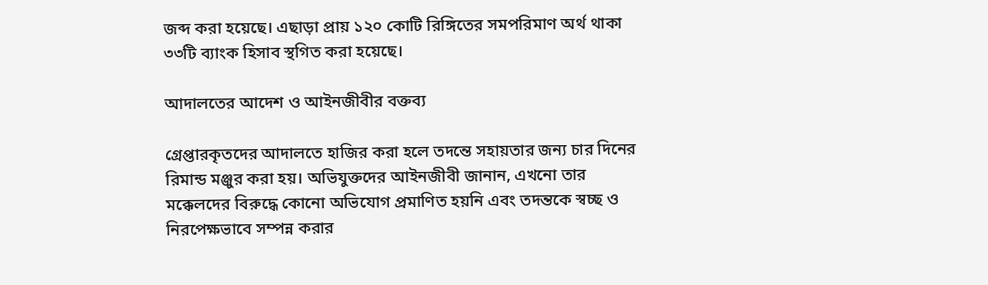জব্দ করা হয়েছে। এছাড়া প্রায় ১২০ কোটি রিঙ্গিতের সমপরিমাণ অর্থ থাকা ৩৩টি ব্যাংক হিসাব স্থগিত করা হয়েছে।

আদালতের আদেশ ও আইনজীবীর বক্তব্য

গ্রেপ্তারকৃতদের আদালতে হাজির করা হলে তদন্তে সহায়তার জন্য চার দিনের রিমান্ড মঞ্জুর করা হয়। অভিযুক্তদের আইনজীবী জানান, এখনো তার মক্কেলদের বিরুদ্ধে কোনো অভিযোগ প্রমাণিত হয়নি এবং তদন্তকে স্বচ্ছ ও নিরপেক্ষভাবে সম্পন্ন করার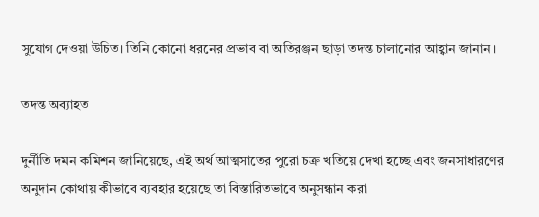সুযোগ দেওয়া উচিত। তিনি কোনো ধরনের প্রভাব বা অতিরঞ্জন ছাড়া তদন্ত চালানোর আহ্বান জানান।

তদন্ত অব্যাহত

দুর্নীতি দমন কমিশন জানিয়েছে, এই অর্থ আত্মসাতের পুরো চক্র খতিয়ে দেখা হচ্ছে এবং জনসাধারণের অনুদান কোথায় কীভাবে ব্যবহার হয়েছে তা বিস্তারিতভাবে অনুসন্ধান করা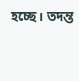হচ্ছে। তদন্ত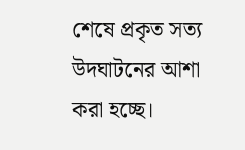শেষে প্রকৃত সত্য উদঘাটনের আশা করা হচ্ছে।